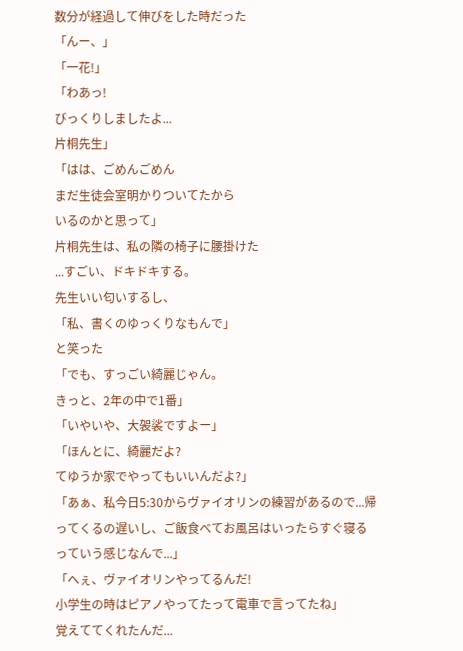数分が経過して伸びをした時だった
「んー、」
「一花!」
「わあっ!
びっくりしましたよ...
片桐先生」
「はは、ごめんごめん
まだ生徒会室明かりついてたから
いるのかと思って」
片桐先生は、私の隣の椅子に腰掛けた
...すごい、ドキドキする。
先生いい匂いするし、
「私、書くのゆっくりなもんで」
と笑った
「でも、すっごい綺麗じゃん。
きっと、2年の中で1番」
「いやいや、大袈裟ですよー」
「ほんとに、綺麗だよ?
てゆうか家でやってもいいんだよ?」
「あぁ、私今日5:30からヴァイオリンの練習があるので...帰ってくるの遅いし、ご飯食べてお風呂はいったらすぐ寝るっていう感じなんで...」
「へぇ、ヴァイオリンやってるんだ!
小学生の時はピアノやってたって電車で言ってたね」
覚えててくれたんだ...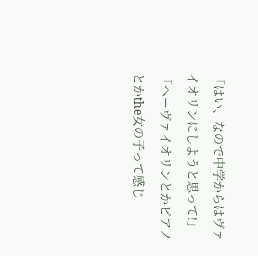「はい、なので中学からはヴァイオリンにしようと思って!」
「へーヴァイオリンとかピアノとかthe女の子って感じ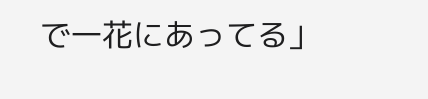で一花にあってる」